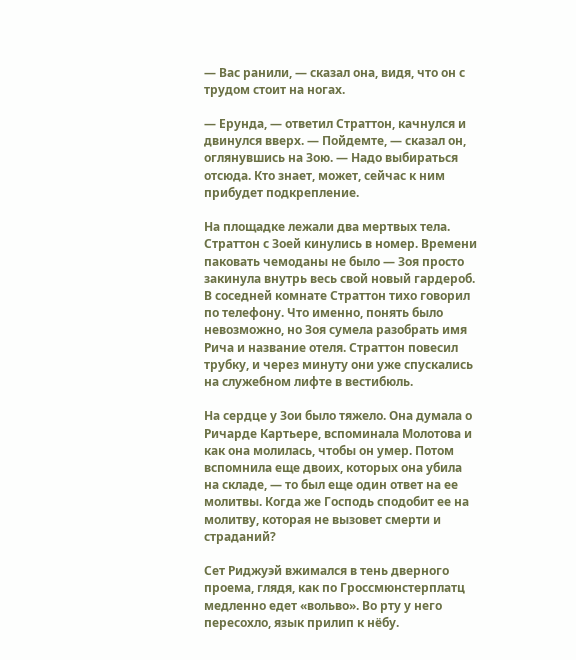— Вас ранили, — сказал она, видя, что он с трудом стоит на ногах.

— Ерунда, — ответил Страттон, качнулся и двинулся вверх. — Пойдемте, — сказал он, оглянувшись на Зою. — Надо выбираться отсюда. Кто знает, может, сейчас к ним прибудет подкрепление.

На площадке лежали два мертвых тела. Страттон с Зоей кинулись в номер. Времени паковать чемоданы не было — Зоя просто закинула внутрь весь свой новый гардероб. В соседней комнате Страттон тихо говорил по телефону. Что именно, понять было невозможно, но Зоя сумела разобрать имя Рича и название отеля. Страттон повесил трубку, и через минуту они уже спускались на служебном лифте в вестибюль.

На сердце у Зои было тяжело. Она думала о Ричарде Картьере, вспоминала Молотова и как она молилась, чтобы он умер. Потом вспомнила еще двоих, которых она убила на складе, — то был еще один ответ на ее молитвы. Когда же Господь сподобит ее на молитву, которая не вызовет смерти и страданий?

Сет Риджуэй вжимался в тень дверного проема, глядя, как по Гроссмюнстерплатц медленно едет «вольво». Во рту у него пересохло, язык прилип к нёбу.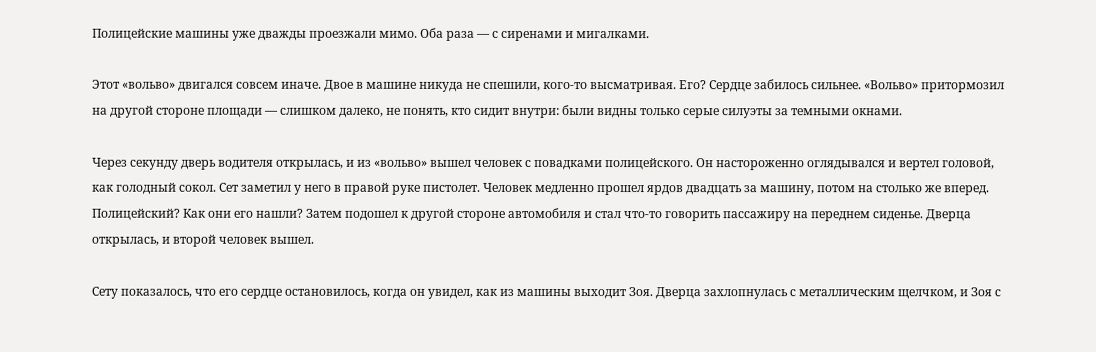Полицейские машины уже дважды проезжали мимо. Оба раза — с сиренами и мигалками.

Этот «вольво» двигался совсем иначе. Двое в машине никуда не спешили, кого-то высматривая. Его? Сердце забилось сильнее. «Вольво» притормозил на другой стороне площади — слишком далеко, не понять, кто сидит внутри: были видны только серые силуэты за темными окнами.

Через секунду дверь водителя открылась, и из «вольво» вышел человек с повадками полицейского. Он настороженно оглядывался и вертел головой, как голодный сокол. Сет заметил у него в правой руке пистолет. Человек медленно прошел ярдов двадцать за машину, потом на столько же вперед. Полицейский? Как они его нашли? Затем подошел к другой стороне автомобиля и стал что-то говорить пассажиру на переднем сиденье. Дверца открылась, и второй человек вышел.

Сету показалось, что его сердце остановилось, когда он увидел, как из машины выходит Зоя. Дверца захлопнулась с металлическим щелчком, и Зоя с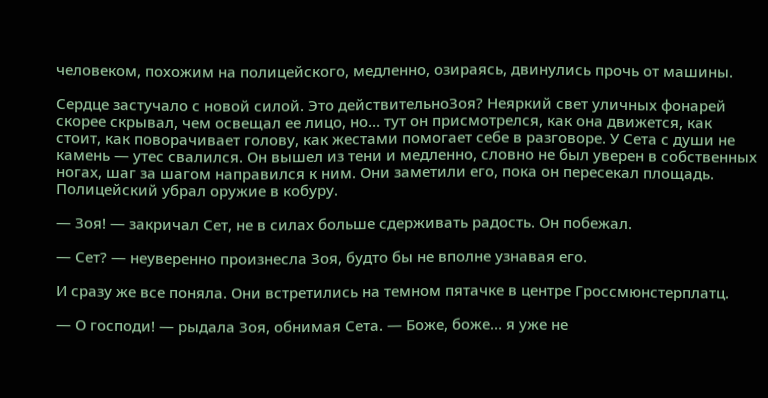человеком, похожим на полицейского, медленно, озираясь, двинулись прочь от машины.

Сердце застучало с новой силой. Это действительноЗоя? Неяркий свет уличных фонарей скорее скрывал, чем освещал ее лицо, но… тут он присмотрелся, как она движется, как стоит, как поворачивает голову, как жестами помогает себе в разговоре. У Сета с души не камень — утес свалился. Он вышел из тени и медленно, словно не был уверен в собственных ногах, шаг за шагом направился к ним. Они заметили его, пока он пересекал площадь. Полицейский убрал оружие в кобуру.

— Зоя! — закричал Сет, не в силах больше сдерживать радость. Он побежал.

— Сет? — неуверенно произнесла Зоя, будто бы не вполне узнавая его.

И сразу же все поняла. Они встретились на темном пятачке в центре Гроссмюнстерплатц.

— О господи! — рыдала Зоя, обнимая Сета. — Боже, боже… я уже не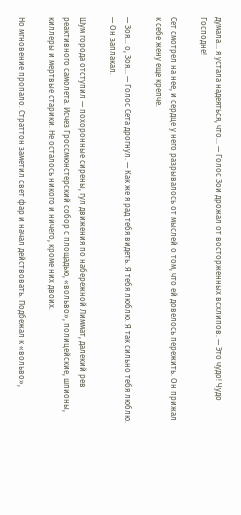думала… я устала надеяться, что… — Голос Зои дрожал от восторженных всхлипов. — Это чудо! Чудо Господне!

Сет смотрел на нее, и сердце у него разрывалось от мыслей о том, что ей довелось пережить. Он прижал к себе жену еще крепче.

— Зоя… о, Зоя… — Голос Сета дрогнул. — Как же я рад тебя видеть. Я тебя люблю. Я так сильно тебя люблю. — Он заплакал.

Шум города отступил — похоронные сирены, гул движения по набережной Лиммат, далекий рев реактивного самолета. Исчез Гроссмюнстерский собор с площадью, «вольво», полицейские, шпионы, киллеры и мертвые старики. Не осталось никого и ничего, кроме них двоих.

Но мгновение пропало. Страттон заметил свет фар и начал действовать. Подбежал к «вольво»,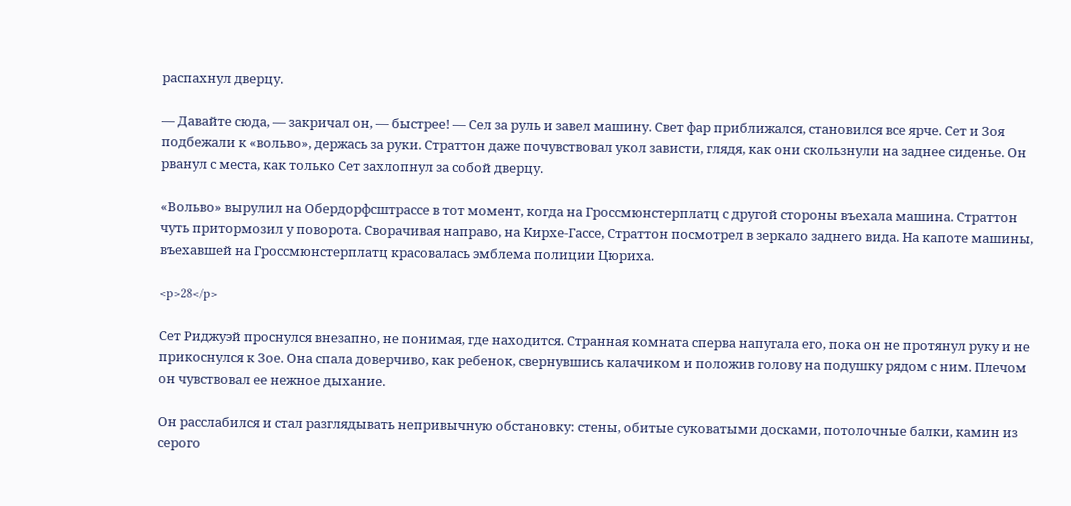распахнул дверцу.

— Давайте сюда, — закричал он, — быстрее! — Сел за руль и завел машину. Свет фар приближался, становился все ярче. Сет и Зоя подбежали к «вольво», держась за руки. Страттон даже почувствовал укол зависти, глядя, как они скользнули на заднее сиденье. Он рванул с места, как только Сет захлопнул за собой дверцу.

«Вольво» вырулил на Обердорфсштрассе в тот момент, когда на Гроссмюнстерплатц с другой стороны въехала машина. Страттон чуть притормозил у поворота. Сворачивая направо, на Кирхе-Гассе, Страттон посмотрел в зеркало заднего вида. На капоте машины, въехавшей на Гроссмюнстерплатц красовалась эмблема полиции Цюриха.

<p>28</p>

Сет Риджуэй проснулся внезапно, не понимая, где находится. Странная комната сперва напугала его, пока он не протянул руку и не прикоснулся к Зое. Она спала доверчиво, как ребенок, свернувшись калачиком и положив голову на подушку рядом с ним. Плечом он чувствовал ее нежное дыхание.

Он расслабился и стал разглядывать непривычную обстановку: стены, обитые суковатыми досками, потолочные балки, камин из серого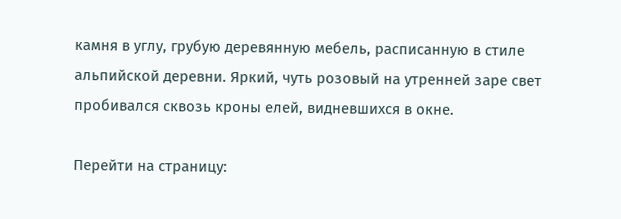камня в углу, грубую деревянную мебель, расписанную в стиле альпийской деревни. Яркий, чуть розовый на утренней заре свет пробивался сквозь кроны елей, видневшихся в окне.

Перейти на страницу: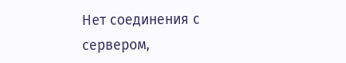Нет соединения с сервером,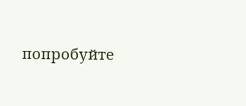попробуйте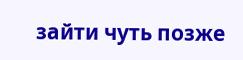зайти чуть позже